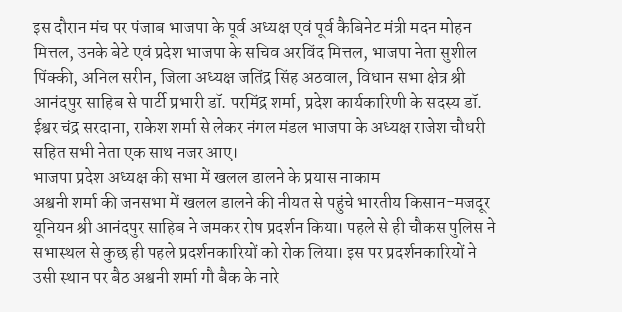इस दौरान मंच पर पंजाब भाजपा के पूर्व अध्यक्ष एवं पूर्व कैबिनेट मंत्री मदन मोहन मित्तल, उनके बेटे एवं प्रदेश भाजपा के सचिव अरविंद मित्तल, भाजपा नेता सुशील पिंक्की, अनिल सरीन, जिला अध्यक्ष जतिंद्र सिंह अठवाल, विधान सभा क्षेत्र श्री आनंदपुर साहिब से पार्टी प्रभारी डॉ. परमिंद्र शर्मा, प्रदेश कार्यकारिणी के सदस्य डॉ. ईश्वर चंद्र सरदाना, राकेश शर्मा से लेकर नंगल मंडल भाजपा के अध्यक्ष राजेश चौधरी सहित सभी नेता एक साथ नजर आए।
भाजपा प्रदेश अध्यक्ष की सभा में खलल डालने के प्रयास नाकाम
अश्वनी शर्मा की जनसभा में खलल डालने की नीयत से पहुंचे भारतीय किसान-मजदूर यूनियन श्री आनंदपुर साहिब ने जमकर रोष प्रदर्शन किया। पहले से ही चौकस पुलिस ने सभास्थल से कुछ ही पहले प्रदर्शनकारियों को रोक लिया। इस पर प्रदर्शनकारियों ने उसी स्थान पर बैठ अश्वनी शर्मा गौ बैक के नारे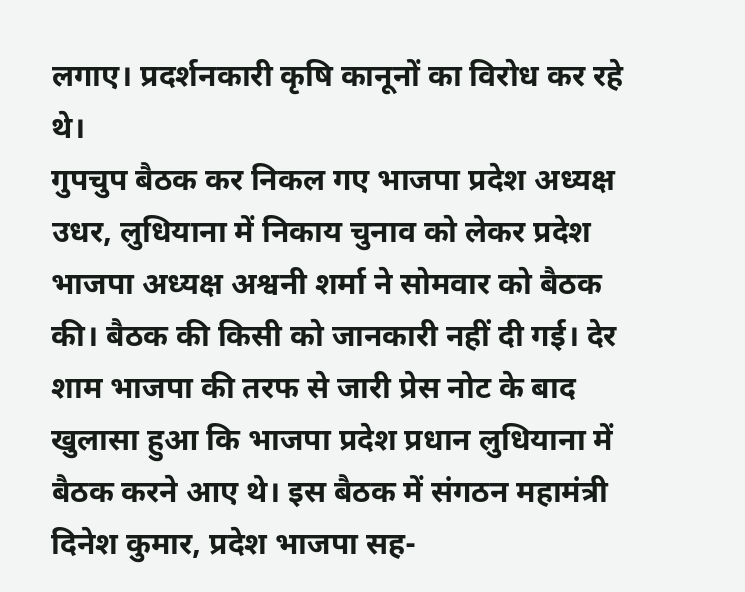लगाए। प्रदर्शनकारी कृषि कानूनों का विरोध कर रहे थे।
गुपचुप बैठक कर निकल गए भाजपा प्रदेश अध्यक्ष
उधर, लुधियाना में निकाय चुनाव को लेकर प्रदेश भाजपा अध्यक्ष अश्वनी शर्मा ने सोमवार को बैठक की। बैठक की किसी को जानकारी नहीं दी गई। देर शाम भाजपा की तरफ से जारी प्रेस नोट के बाद खुलासा हुआ कि भाजपा प्रदेश प्रधान लुधियाना में बैठक करने आए थे। इस बैठक में संगठन महामंत्री दिनेश कुमार, प्रदेश भाजपा सह-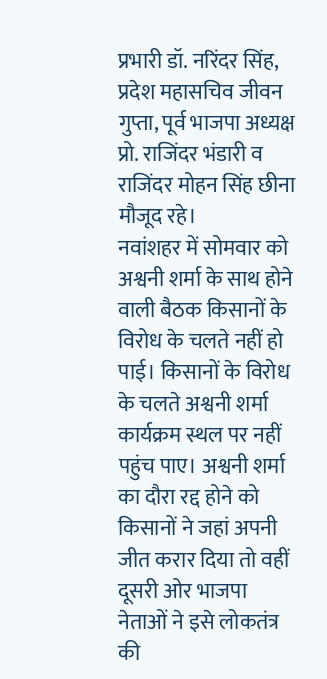प्रभारी डॉ. नरिंदर सिंह, प्रदेश महासचिव जीवन गुप्ता, पूर्व भाजपा अध्यक्ष प्रो. राजिंदर भंडारी व राजिंदर मोहन सिंह छीना मौजूद रहे।
नवांशहर में सोमवार को अश्वनी शर्मा के साथ होने वाली बैठक किसानों के विरोध के चलते नहीं हो पाई। किसानों के विरोध के चलते अश्वनी शर्मा कार्यक्रम स्थल पर नहीं पहुंच पाए। अश्वनी शर्मा का दौरा रद्द होने को किसानों ने जहां अपनी जीत करार दिया तो वहीं दूसरी ओर भाजपा नेताओं ने इसे लोकतंत्र की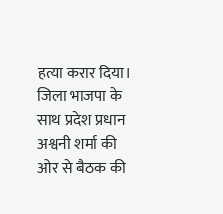हत्या करार दिया।
जिला भाजपा के साथ प्रदेश प्रधान अश्वनी शर्मा की ओर से बैठक की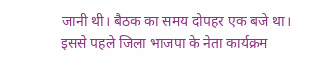जानी थी। बैठक का समय दोपहर एक बजे था। इससे पहले जिला भाजपा के नेता कार्यक्रम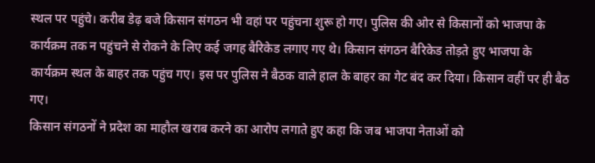स्थल पर पहुंचे। करीब डेढ़ बजे किसान संगठन भी वहां पर पहुंचना शुरू हो गए। पुलिस की ओर से किसानों को भाजपा के कार्यक्रम तक न पहुंचने से रोकने के लिए कई जगह बैरिकेड लगाए गए थे। किसान संगठन बैरिकेड तोड़ते हुए भाजपा के कार्यक्रम स्थल के बाहर तक पहुंच गए। इस पर पुलिस ने बैठक वाले हाल के बाहर का गेट बंद कर दिया। किसान वहीं पर ही बैठ गए।
किसान संगठनों ने प्रदेश का माहौल खराब करने का आरोप लगाते हुए कहा कि जब भाजपा नेताओं को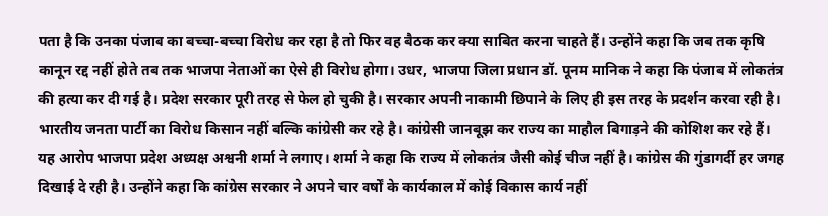पता है कि उनका पंजाब का बच्चा-बच्चा विरोध कर रहा है तो फिर वह बैठक कर क्या साबित करना चाहते हैं। उन्होंने कहा कि जब तक कृषि कानून रद्द नहीं होते तब तक भाजपा नेताओं का ऐसे ही विरोध होगा। उधर, भाजपा जिला प्रधान डॉ. पूनम मानिक ने कहा कि पंजाब में लोकतंत्र की हत्या कर दी गई है। प्रदेश सरकार पूरी तरह से फेल हो चुकी है। सरकार अपनी नाकामी छिपाने के लिए ही इस तरह के प्रदर्शन करवा रही है।
भारतीय जनता पार्टी का विरोध किसान नहीं बल्कि कांग्रेसी कर रहे है। कांग्रेसी जानबूझ कर राज्य का माहौल बिगाड़ने की कोशिश कर रहे हैं। यह आरोप भाजपा प्रदेश अध्यक्ष अश्वनी शर्मा ने लगाए। शर्मा ने कहा कि राज्य में लोकतंत्र जैसी कोई चीज नहीं है। कांग्रेस की गुंडागर्दी हर जगह दिखाई दे रही है। उन्होंने कहा कि कांग्रेस सरकार ने अपने चार वर्षों के कार्यकाल में कोई विकास कार्य नहीं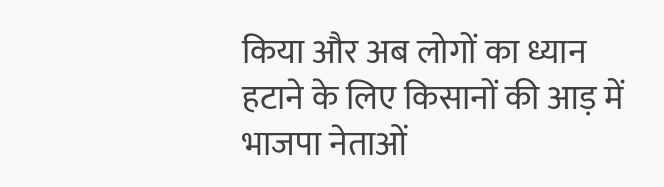किया और अब लोगों का ध्यान हटाने के लिए किसानों की आड़ में भाजपा नेताओं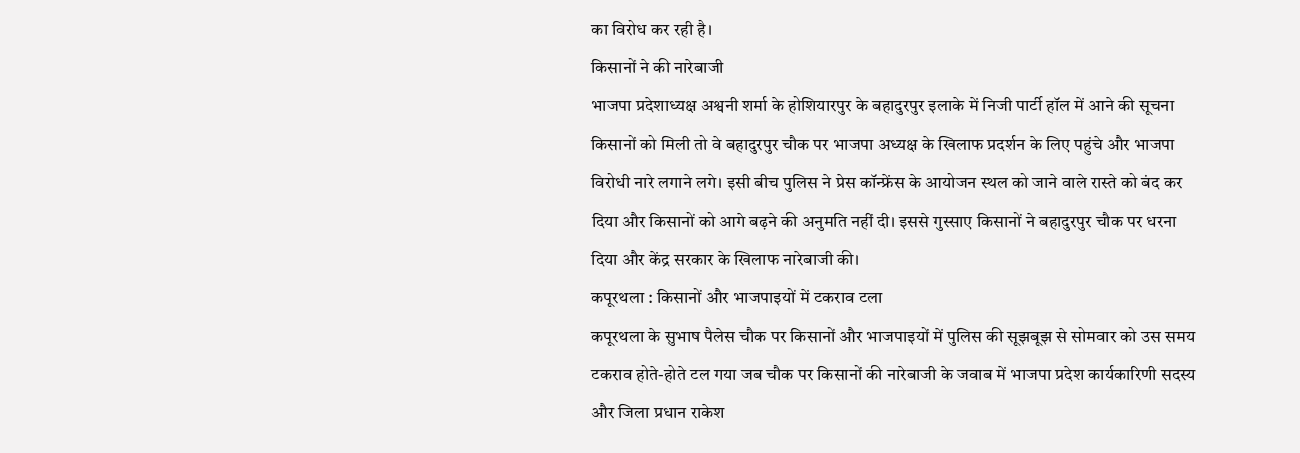का विरोध कर रही है।
किसानों ने की नारेबाजी
भाजपा प्रदेशाध्यक्ष अश्वनी शर्मा के होशियारपुर के बहादुरपुर इलाके में निजी पार्टी हॉल में आने की सूचना किसानों को मिली तो वे बहादुरपुर चौक पर भाजपा अध्यक्ष के खिलाफ प्रदर्शन के लिए पहुंचे और भाजपा विरोधी नारे लगाने लगे। इसी बीच पुलिस ने प्रेस कॉन्फ्रेंस के आयोजन स्थल को जाने वाले रास्ते को बंद कर दिया और किसानों को आगे बढ़ने की अनुमति नहीं दी। इससे गुस्साए किसानों ने बहादुरपुर चौक पर धरना दिया और केंद्र सरकार के खिलाफ नारेबाजी की।
कपूरथला : किसानों और भाजपाइयों में टकराव टला
कपूरथला के सुभाष पैलेस चौक पर किसानों और भाजपाइयों में पुलिस की सूझबूझ से सोमवार को उस समय टकराव होते-होते टल गया जब चौक पर किसानों की नारेबाजी के जवाब में भाजपा प्रदेश कार्यकारिणी सदस्य और जिला प्रधान राकेश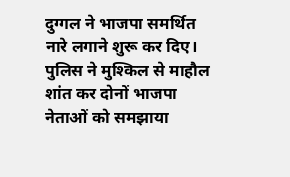दुग्गल ने भाजपा समर्थित नारे लगाने शुरू कर दिए। पुलिस ने मुश्किल से माहौल शांत कर दोनों भाजपा नेताओं को समझाया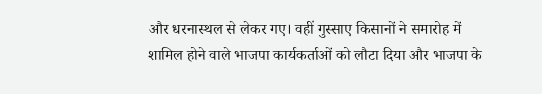और धरनास्थल से लेकर गए। वहीं गुस्साए किसानों ने समारोह में शामिल होने वाले भाजपा कार्यकर्ताओं को लौटा दिया और भाजपा के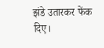झंडे उतारकर फेंक दिए।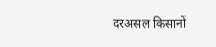दरअसल किसानों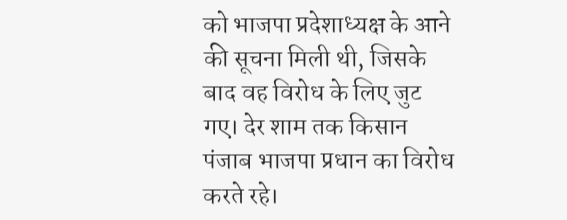को भाजपा प्रदेशाध्यक्ष के आने की सूचना मिली थी, जिसके बाद वह विरोध के लिए जुट गए। देर शाम तक किसान पंजाब भाजपा प्रधान का विरोध करते रहे।